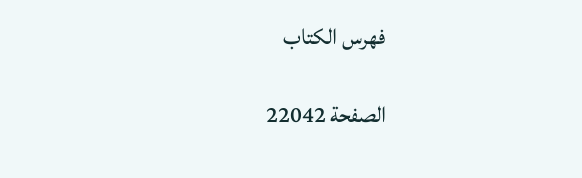فهرس الكتاب

الصفحة 22042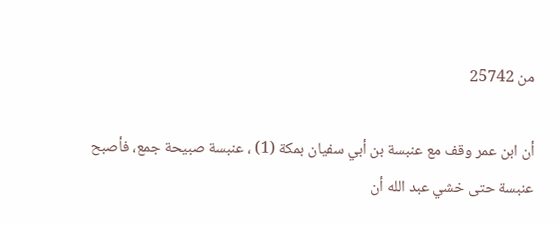من 25742

أن ابن عمر وقف مع عنبسة بن أبي سفيان بمكة (1) ، عنبسة صبيحة جمع، فأصبح عنبسة حتى خشي عبد الله أن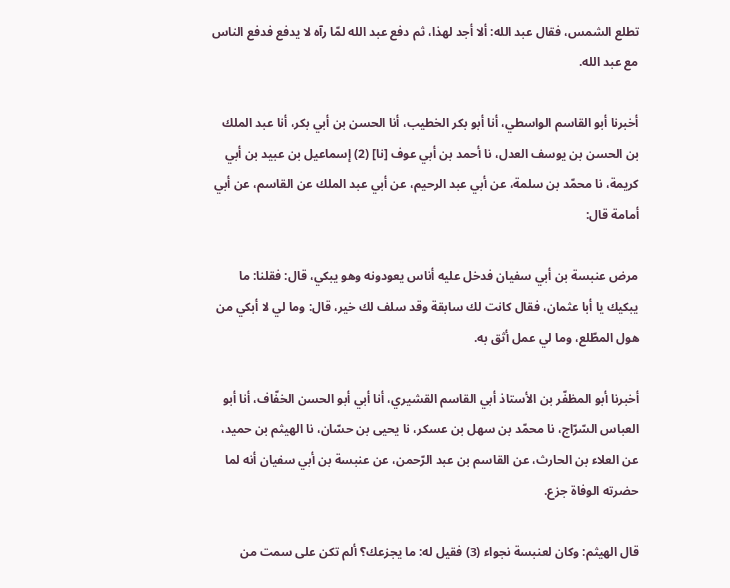تطلع الشمس، فقال عبد الله: ألا أجد لهذا، ثم دفع عبد الله لمّا رآه لا يدفع فدفع الناس مع عبد الله.

أخبرنا أبو القاسم الواسطي، أنا أبو بكر الخطيب، أنا الحسن بن أبي بكر، أنا عبد الملك بن الحسن بن يوسف العدل، نا أحمد بن أبي عوف [نا] (2) إسماعيل بن عبيد بن أبي كريمة، نا محمّد بن سلمة، عن أبي عبد الرحيم، عن أبي عبد الملك عن القاسم، عن أبي أمامة قال:

مرض عنبسة بن أبي سفيان فدخل عليه أناس يعودونه وهو يبكي، قال: فقلنا: ما يبكيك يا أبا عثمان، فقال كانت لك سابقة وقد سلف لك خير، قال: وما لي لا أبكي من هول المطّلع، وما لي عمل أثق به.

أخبرنا أبو المظفّر بن الأستاذ أبي القاسم القشيري، أنا أبي أبو الحسن الخفّاف، أنا أبو العباس السّرّاج، نا محمّد بن سهل بن عسكر، نا يحيى بن حسّان، نا الهيثم بن حميد، عن العلاء بن الحارث، عن القاسم بن عبد الرّحمن، عن عنبسة بن أبي سفيان أنه لما حضرته الوفاة جزع.

قال الهيثم: وكان لعنبسة نجواء (3) فقيل له: ما يجزعك؟ ألم تكن على سمت من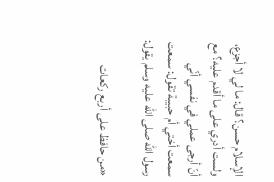الإسلام حسن؟ قال: ما لي لا أجزع، ولست أدري على ما أقدم عليه؟ مع أنّ أرجى عملي في نفسي أنّي سمعت أختي أم حبيبة تقول: سمعت رسول الله صلى الله عليه وسلم يقول:

«من حافظ على أربع ركعات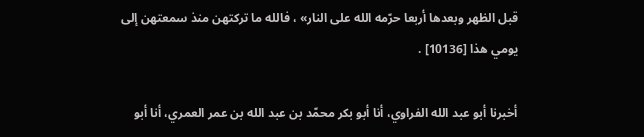قبل الظهر وبعدها أربعا حرّمه الله على النار» ، فالله ما تركتهن منذ سمعتهن إلى يومي هذا [10136] .

أخبرنا أبو عبد الله الفراوي، أنا أبو بكر محمّد بن عبد الله بن عمر العمري، أنا أبو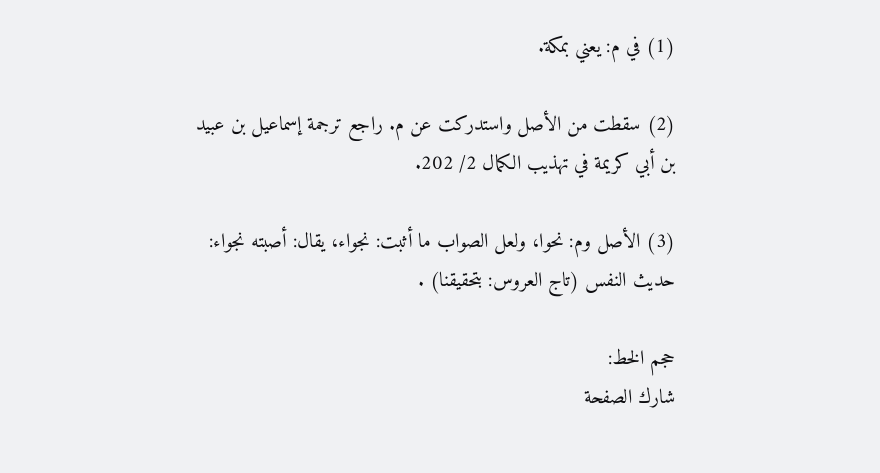(1) في م: يعني بمكة.

(2) سقطت من الأصل واستدركت عن م. راجع ترجمة إسماعيل بن عبيد بن أبي كريمة في تهذيب الكمال 2/ 202.

(3) الأصل وم: نحوا، ولعل الصواب ما أثبت: نجواء، يقال: أصبته نجواء: حديث النفس (تاج العروس: بتحقيقنا) .

حجم الخط:
شارك الصفحة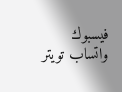فيسبوك واتساب تويتر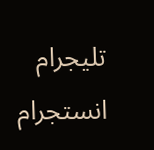تليجرام انستجرام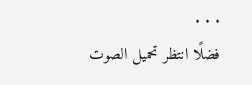. . .
فضلًا انتظر تحميل الصوت